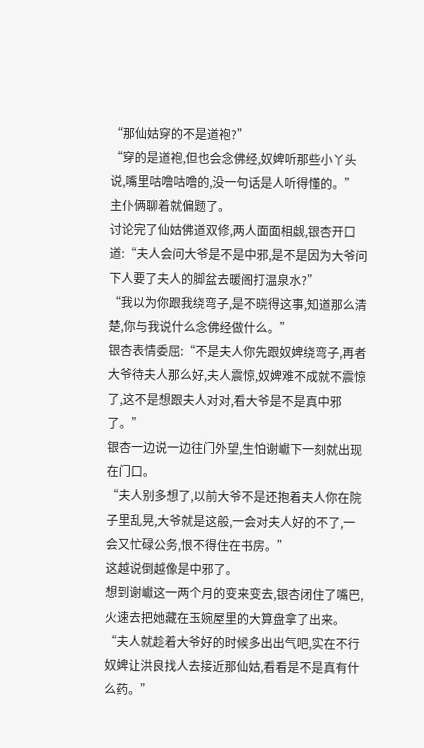“那仙姑穿的不是道袍?”
“穿的是道袍,但也会念佛经,奴婢听那些小丫头说,嘴里咕噜咕噜的,没一句话是人听得懂的。”
主仆俩聊着就偏题了。
讨论完了仙姑佛道双修,两人面面相觑,银杏开口道:“夫人会问大爷是不是中邪,是不是因为大爷问下人要了夫人的脚盆去暖阁打温泉水?”
“我以为你跟我绕弯子,是不晓得这事,知道那么清楚,你与我说什么念佛经做什么。”
银杏表情委屈:“不是夫人你先跟奴婢绕弯子,再者大爷待夫人那么好,夫人震惊,奴婢难不成就不震惊了,这不是想跟夫人对对,看大爷是不是真中邪了。”
银杏一边说一边往门外望,生怕谢巘下一刻就出现在门口。
“夫人别多想了,以前大爷不是还抱着夫人你在院子里乱晃,大爷就是这般,一会对夫人好的不了,一会又忙碌公务,恨不得住在书房。”
这越说倒越像是中邪了。
想到谢巘这一两个月的变来变去,银杏闭住了嘴巴,火速去把她藏在玉婉屋里的大算盘拿了出来。
“夫人就趁着大爷好的时候多出出气吧,实在不行奴婢让洪良找人去接近那仙姑,看看是不是真有什么药。”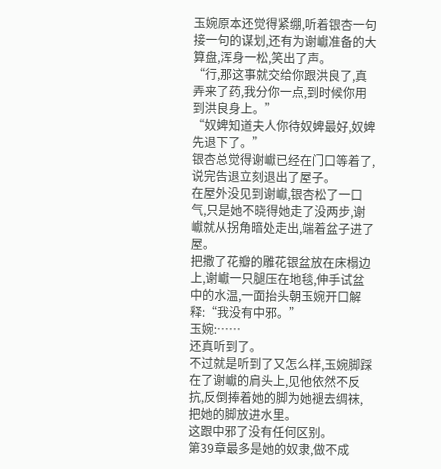玉婉原本还觉得紧绷,听着银杏一句接一句的谋划,还有为谢巘准备的大算盘,浑身一松,笑出了声。
“行,那这事就交给你跟洪良了,真弄来了药,我分你一点,到时候你用到洪良身上。”
“奴婢知道夫人你待奴婢最好,奴婢先退下了。”
银杏总觉得谢巘已经在门口等着了,说完告退立刻退出了屋子。
在屋外没见到谢巘,银杏松了一口气,只是她不晓得她走了没两步,谢巘就从拐角暗处走出,端着盆子进了屋。
把撒了花瓣的雕花银盆放在床榻边上,谢巘一只腿压在地毯,伸手试盆中的水温,一面抬头朝玉婉开口解释:“我没有中邪。”
玉婉:……
还真听到了。
不过就是听到了又怎么样,玉婉脚踩在了谢巘的肩头上,见他依然不反抗,反倒捧着她的脚为她褪去绸袜,把她的脚放进水里。
这跟中邪了没有任何区别。
第39章最多是她的奴隶,做不成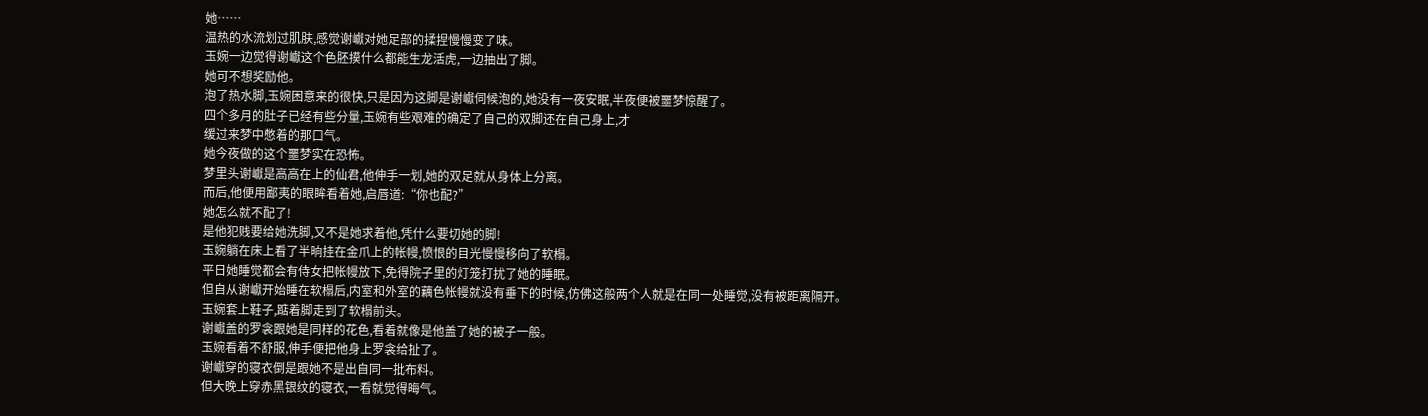她……
温热的水流划过肌肤,感觉谢巘对她足部的揉捏慢慢变了味。
玉婉一边觉得谢巘这个色胚摸什么都能生龙活虎,一边抽出了脚。
她可不想奖励他。
泡了热水脚,玉婉困意来的很快,只是因为这脚是谢巘伺候泡的,她没有一夜安眠,半夜便被噩梦惊醒了。
四个多月的肚子已经有些分量,玉婉有些艰难的确定了自己的双脚还在自己身上,才
缓过来梦中憋着的那口气。
她今夜做的这个噩梦实在恐怖。
梦里头谢巘是高高在上的仙君,他伸手一划,她的双足就从身体上分离。
而后,他便用鄙夷的眼眸看着她,启唇道:“你也配?”
她怎么就不配了!
是他犯贱要给她洗脚,又不是她求着他,凭什么要切她的脚!
玉婉躺在床上看了半晌挂在金爪上的帐幔,愤恨的目光慢慢移向了软榻。
平日她睡觉都会有侍女把帐幔放下,免得院子里的灯笼打扰了她的睡眠。
但自从谢巘开始睡在软榻后,内室和外室的藕色帐幔就没有垂下的时候,仿佛这般两个人就是在同一处睡觉,没有被距离隔开。
玉婉套上鞋子,踮着脚走到了软榻前头。
谢巘盖的罗衾跟她是同样的花色,看着就像是他盖了她的被子一般。
玉婉看着不舒服,伸手便把他身上罗衾给扯了。
谢巘穿的寝衣倒是跟她不是出自同一批布料。
但大晚上穿赤黑银纹的寝衣,一看就觉得晦气。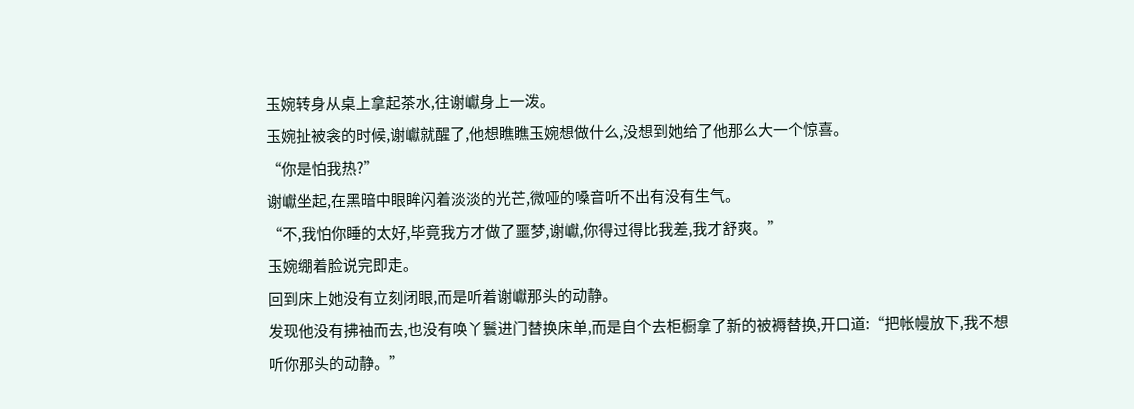玉婉转身从桌上拿起茶水,往谢巘身上一泼。
玉婉扯被衾的时候,谢巘就醒了,他想瞧瞧玉婉想做什么,没想到她给了他那么大一个惊喜。
“你是怕我热?”
谢巘坐起,在黑暗中眼眸闪着淡淡的光芒,微哑的嗓音听不出有没有生气。
“不,我怕你睡的太好,毕竟我方才做了噩梦,谢巘,你得过得比我差,我才舒爽。”
玉婉绷着脸说完即走。
回到床上她没有立刻闭眼,而是听着谢巘那头的动静。
发现他没有拂袖而去,也没有唤丫鬟进门替换床单,而是自个去柜橱拿了新的被褥替换,开口道:“把帐幔放下,我不想听你那头的动静。”